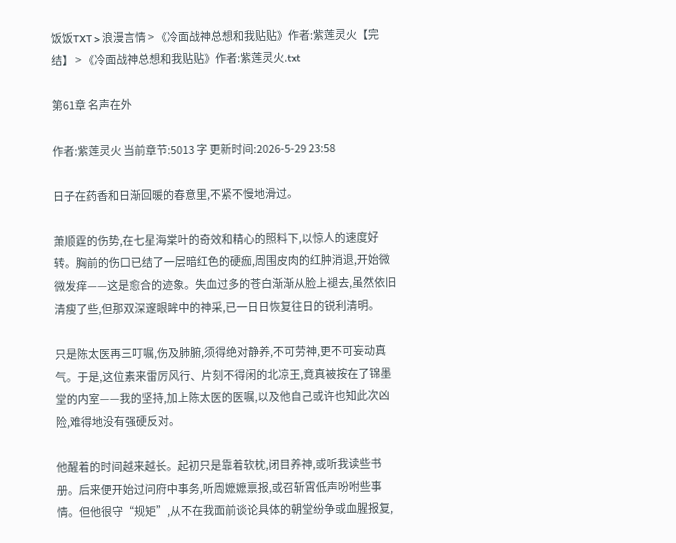饭饭TXT > 浪漫言情 > 《冷面战神总想和我贴贴》作者:紫莲灵火【完结】 > 《冷面战神总想和我贴贴》作者:紫莲灵火.txt

第61章 名声在外

作者:紫莲灵火 当前章节:5013 字 更新时间:2026-5-29 23:58

日子在药香和日渐回暖的春意里,不紧不慢地滑过。

萧顺霆的伤势,在七星海棠叶的奇效和精心的照料下,以惊人的速度好转。胸前的伤口已结了一层暗红色的硬痂,周围皮肉的红肿消退,开始微微发痒——这是愈合的迹象。失血过多的苍白渐渐从脸上褪去,虽然依旧清瘦了些,但那双深邃眼眸中的神采,已一日日恢复往日的锐利清明。

只是陈太医再三叮嘱,伤及肺腑,须得绝对静养,不可劳神,更不可妄动真气。于是,这位素来雷厉风行、片刻不得闲的北凉王,竟真被按在了锦墨堂的内室——我的坚持,加上陈太医的医嘱,以及他自己或许也知此次凶险,难得地没有强硬反对。

他醒着的时间越来越长。起初只是靠着软枕,闭目养神,或听我读些书册。后来便开始过问府中事务,听周嬷嬷禀报,或召斩霄低声吩咐些事情。但他很守“规矩”,从不在我面前谈论具体的朝堂纷争或血腥报复,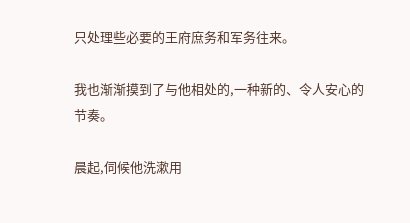只处理些必要的王府庶务和军务往来。

我也渐渐摸到了与他相处的,一种新的、令人安心的节奏。

晨起,伺候他洗漱用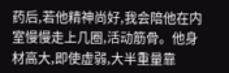药后,若他精神尚好,我会陪他在内室慢慢走上几圈,活动筋骨。他身材高大,即使虚弱,大半重量靠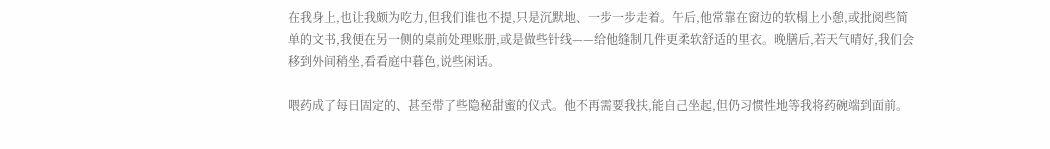在我身上,也让我颇为吃力,但我们谁也不提,只是沉默地、一步一步走着。午后,他常靠在窗边的软榻上小憩,或批阅些简单的文书,我便在另一侧的桌前处理账册,或是做些针线——给他缝制几件更柔软舒适的里衣。晚膳后,若天气晴好,我们会移到外间稍坐,看看庭中暮色,说些闲话。

喂药成了每日固定的、甚至带了些隐秘甜蜜的仪式。他不再需要我扶,能自己坐起,但仍习惯性地等我将药碗端到面前。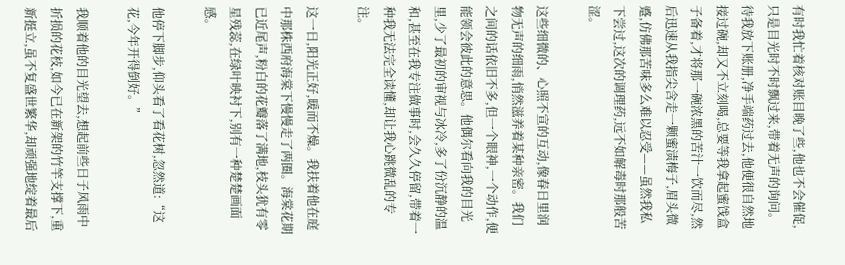有时我忙着核对账目晚了些,他也不会催促,只是目光时不时飘过来,带着无声的询问。待我放下账册,净手端药过去,他便很自然地接过碗,却又不立刻喝,总要等我拿起蜜饯盒子备着,才将那一碗浓黑的苦汁一饮而尽,然后迅速从我指尖含走一颗蜜渍梅子,眉头微蹙,仿佛那苦味多么难以忍受——虽然我私下尝过,这次的调理药,远不如解毒时那般苦涩。

这些细微的、心照不宣的互动,像春日里润物无声的细雨,悄然滋养着某种亲密。我们之间的话依旧不多,但一个眼神,一个动作,便能领会彼此的意思。他偶尔看向我的目光里,少了最初的审视与冰冷,多了份沉静的温和,甚至在我专注做事时,会久久停留,带着一种我无法完全读懂,却让我心跳微乱的专注。

这一日,阳光正好,暖而不燥。我扶着他在庭中那株西府海棠下慢慢走了两圈。海棠花期已近尾声,粉白的花瓣落了满地,枝头犹有零星残蕊,在绿叶映衬下,别有一种楚楚画面感。

他停下脚步,仰头看了看花树,忽然道:“这花,今年开得倒好。”

我顺着他的目光望去,想起前些日子风雨中折损的花枝,如今已在新架的竹竿支撑下,重新挺立,虽不复盛世繁华,却顽强地绽着最后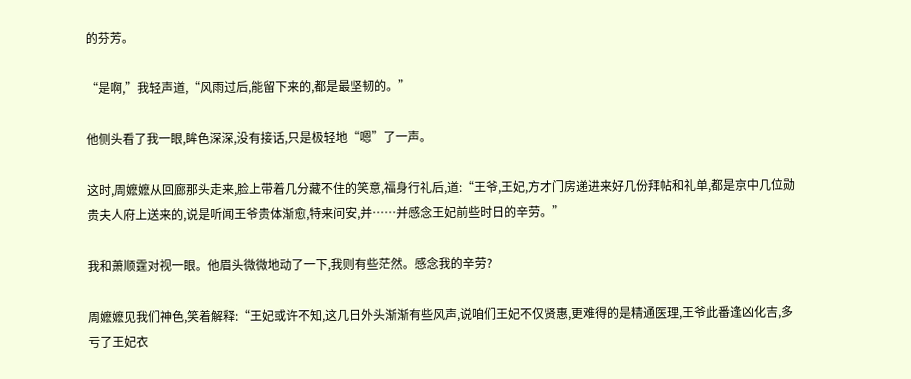的芬芳。

“是啊,”我轻声道,“风雨过后,能留下来的,都是最坚韧的。”

他侧头看了我一眼,眸色深深,没有接话,只是极轻地“嗯”了一声。

这时,周嬷嬷从回廊那头走来,脸上带着几分藏不住的笑意,福身行礼后,道:“王爷,王妃,方才门房递进来好几份拜帖和礼单,都是京中几位勋贵夫人府上送来的,说是听闻王爷贵体渐愈,特来问安,并……并感念王妃前些时日的辛劳。”

我和萧顺霆对视一眼。他眉头微微地动了一下,我则有些茫然。感念我的辛劳?

周嬷嬷见我们神色,笑着解释:“王妃或许不知,这几日外头渐渐有些风声,说咱们王妃不仅贤惠,更难得的是精通医理,王爷此番逢凶化吉,多亏了王妃衣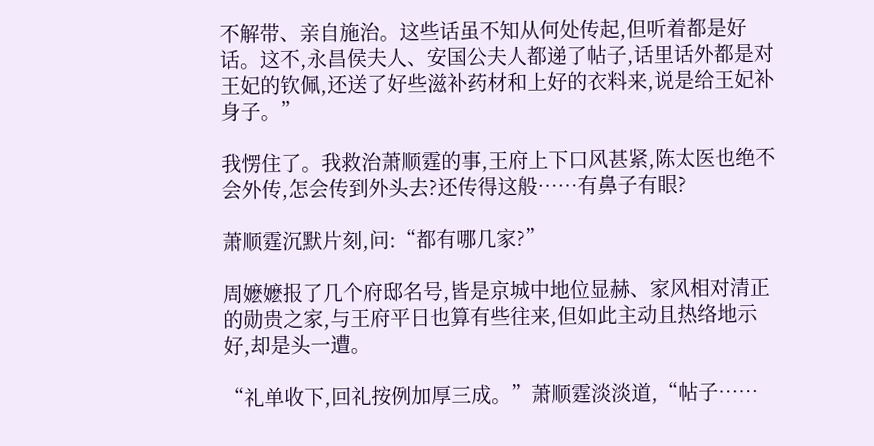不解带、亲自施治。这些话虽不知从何处传起,但听着都是好话。这不,永昌侯夫人、安国公夫人都递了帖子,话里话外都是对王妃的钦佩,还送了好些滋补药材和上好的衣料来,说是给王妃补身子。”

我愣住了。我救治萧顺霆的事,王府上下口风甚紧,陈太医也绝不会外传,怎会传到外头去?还传得这般……有鼻子有眼?

萧顺霆沉默片刻,问:“都有哪几家?”

周嬷嬷报了几个府邸名号,皆是京城中地位显赫、家风相对清正的勋贵之家,与王府平日也算有些往来,但如此主动且热络地示好,却是头一遭。

“礼单收下,回礼按例加厚三成。”萧顺霆淡淡道,“帖子……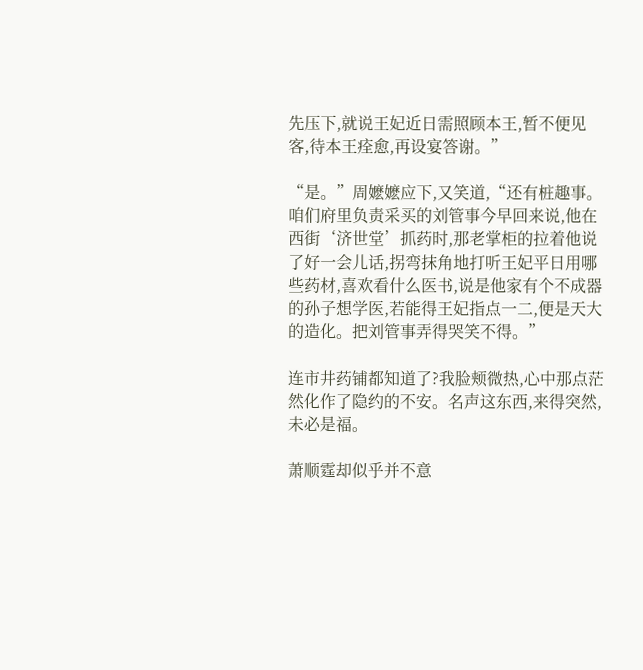先压下,就说王妃近日需照顾本王,暂不便见客,待本王痊愈,再设宴答谢。”

“是。”周嬷嬷应下,又笑道,“还有桩趣事。咱们府里负责采买的刘管事今早回来说,他在西街‘济世堂’抓药时,那老掌柜的拉着他说了好一会儿话,拐弯抹角地打听王妃平日用哪些药材,喜欢看什么医书,说是他家有个不成器的孙子想学医,若能得王妃指点一二,便是天大的造化。把刘管事弄得哭笑不得。”

连市井药铺都知道了?我脸颊微热,心中那点茫然化作了隐约的不安。名声这东西,来得突然,未必是福。

萧顺霆却似乎并不意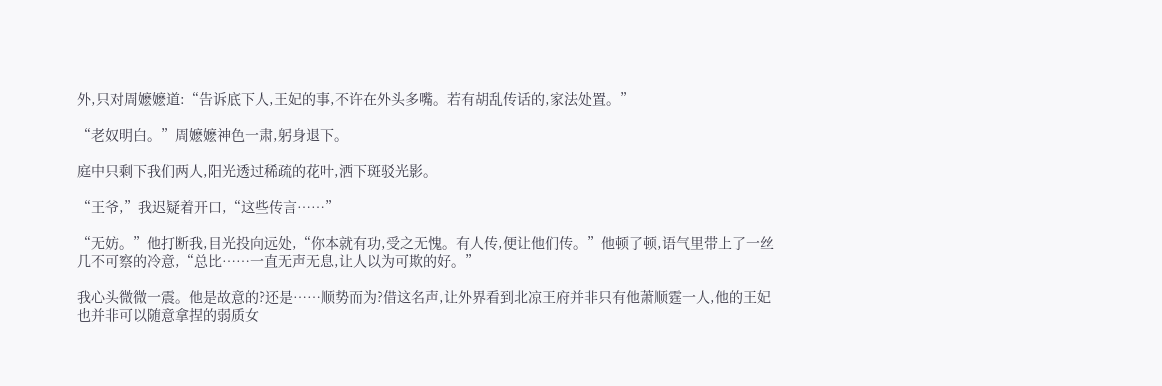外,只对周嬷嬷道:“告诉底下人,王妃的事,不许在外头多嘴。若有胡乱传话的,家法处置。”

“老奴明白。”周嬷嬷神色一肃,躬身退下。

庭中只剩下我们两人,阳光透过稀疏的花叶,洒下斑驳光影。

“王爷,”我迟疑着开口,“这些传言……”

“无妨。”他打断我,目光投向远处,“你本就有功,受之无愧。有人传,便让他们传。”他顿了顿,语气里带上了一丝几不可察的冷意,“总比……一直无声无息,让人以为可欺的好。”

我心头微微一震。他是故意的?还是……顺势而为?借这名声,让外界看到北凉王府并非只有他萧顺霆一人,他的王妃也并非可以随意拿捏的弱质女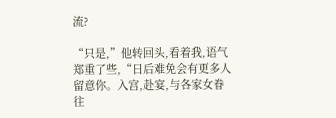流?

“只是,”他转回头,看着我,语气郑重了些,“日后难免会有更多人留意你。入宫,赴宴,与各家女眷往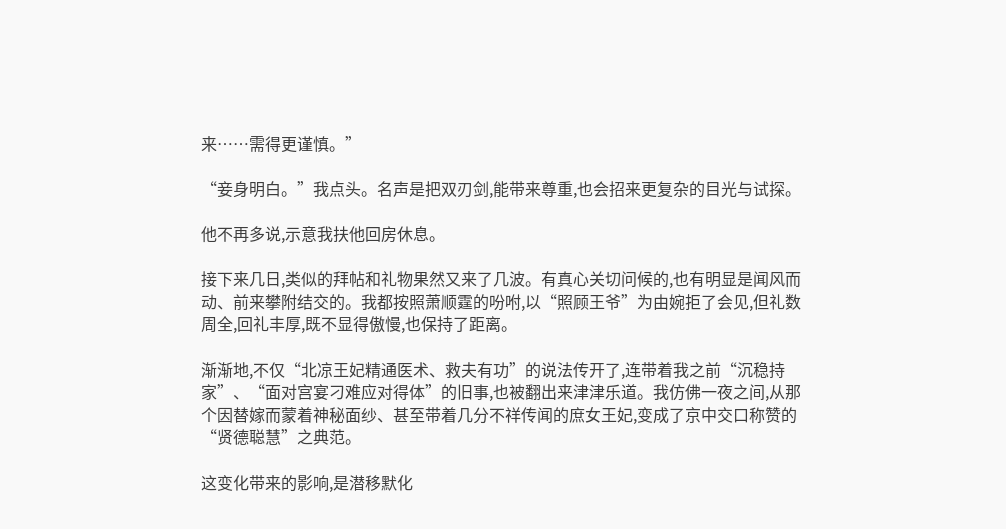来……需得更谨慎。”

“妾身明白。”我点头。名声是把双刃剑,能带来尊重,也会招来更复杂的目光与试探。

他不再多说,示意我扶他回房休息。

接下来几日,类似的拜帖和礼物果然又来了几波。有真心关切问候的,也有明显是闻风而动、前来攀附结交的。我都按照萧顺霆的吩咐,以“照顾王爷”为由婉拒了会见,但礼数周全,回礼丰厚,既不显得傲慢,也保持了距离。

渐渐地,不仅“北凉王妃精通医术、救夫有功”的说法传开了,连带着我之前“沉稳持家”、“面对宫宴刁难应对得体”的旧事,也被翻出来津津乐道。我仿佛一夜之间,从那个因替嫁而蒙着神秘面纱、甚至带着几分不祥传闻的庶女王妃,变成了京中交口称赞的“贤德聪慧”之典范。

这变化带来的影响,是潜移默化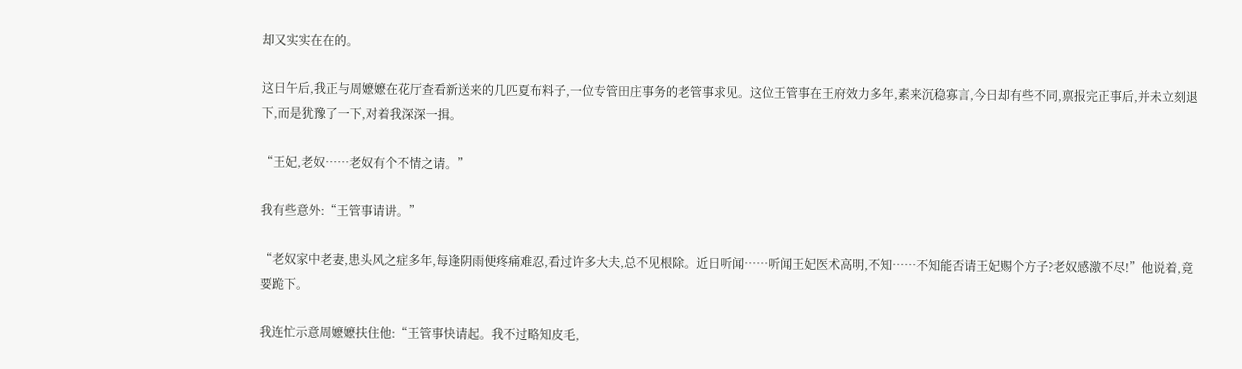却又实实在在的。

这日午后,我正与周嬷嬷在花厅查看新送来的几匹夏布料子,一位专管田庄事务的老管事求见。这位王管事在王府效力多年,素来沉稳寡言,今日却有些不同,禀报完正事后,并未立刻退下,而是犹豫了一下,对着我深深一揖。

“王妃,老奴……老奴有个不情之请。”

我有些意外:“王管事请讲。”

“老奴家中老妻,患头风之症多年,每逢阴雨便疼痛难忍,看过许多大夫,总不见根除。近日听闻……听闻王妃医术高明,不知……不知能否请王妃赐个方子?老奴感激不尽!”他说着,竟要跪下。

我连忙示意周嬷嬷扶住他:“王管事快请起。我不过略知皮毛,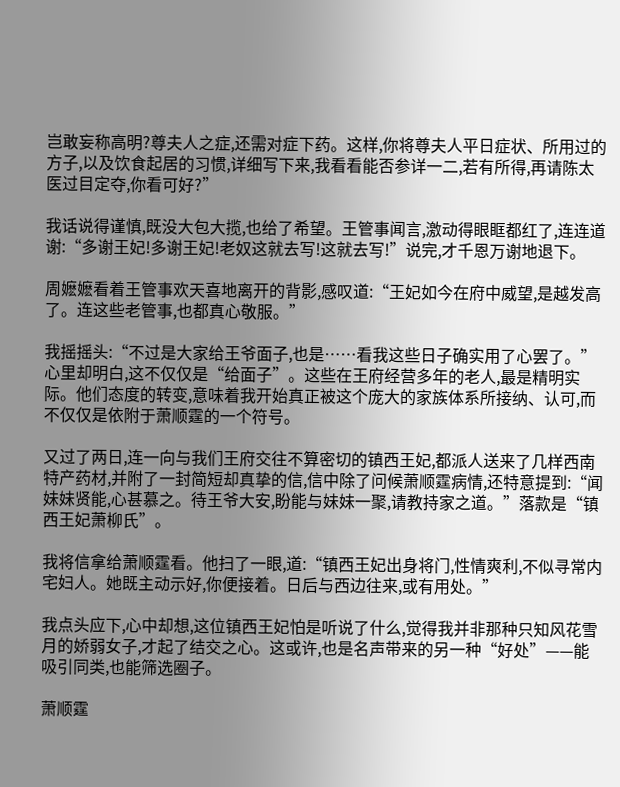岂敢妄称高明?尊夫人之症,还需对症下药。这样,你将尊夫人平日症状、所用过的方子,以及饮食起居的习惯,详细写下来,我看看能否参详一二,若有所得,再请陈太医过目定夺,你看可好?”

我话说得谨慎,既没大包大揽,也给了希望。王管事闻言,激动得眼眶都红了,连连道谢:“多谢王妃!多谢王妃!老奴这就去写!这就去写!”说完,才千恩万谢地退下。

周嬷嬷看着王管事欢天喜地离开的背影,感叹道:“王妃如今在府中威望,是越发高了。连这些老管事,也都真心敬服。”

我摇摇头:“不过是大家给王爷面子,也是……看我这些日子确实用了心罢了。”心里却明白,这不仅仅是“给面子”。这些在王府经营多年的老人,最是精明实际。他们态度的转变,意味着我开始真正被这个庞大的家族体系所接纳、认可,而不仅仅是依附于萧顺霆的一个符号。

又过了两日,连一向与我们王府交往不算密切的镇西王妃,都派人送来了几样西南特产药材,并附了一封简短却真挚的信,信中除了问候萧顺霆病情,还特意提到:“闻妹妹贤能,心甚慕之。待王爷大安,盼能与妹妹一聚,请教持家之道。”落款是“镇西王妃萧柳氏”。

我将信拿给萧顺霆看。他扫了一眼,道:“镇西王妃出身将门,性情爽利,不似寻常内宅妇人。她既主动示好,你便接着。日后与西边往来,或有用处。”

我点头应下,心中却想,这位镇西王妃怕是听说了什么,觉得我并非那种只知风花雪月的娇弱女子,才起了结交之心。这或许,也是名声带来的另一种“好处”——能吸引同类,也能筛选圈子。

萧顺霆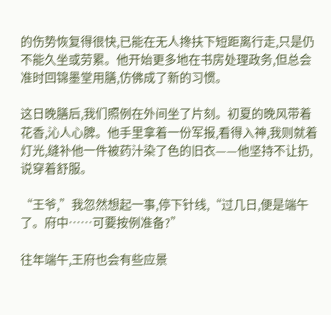的伤势恢复得很快,已能在无人搀扶下短距离行走,只是仍不能久坐或劳累。他开始更多地在书房处理政务,但总会准时回锦墨堂用膳,仿佛成了新的习惯。

这日晚膳后,我们照例在外间坐了片刻。初夏的晚风带着花香,沁人心脾。他手里拿着一份军报,看得入神,我则就着灯光,缝补他一件被药汁染了色的旧衣——他坚持不让扔,说穿着舒服。

“王爷,”我忽然想起一事,停下针线,“过几日,便是端午了。府中……可要按例准备?”

往年端午,王府也会有些应景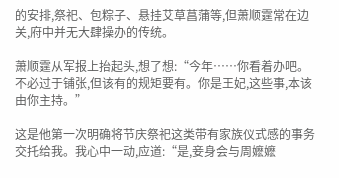的安排,祭祀、包粽子、悬挂艾草菖蒲等,但萧顺霆常在边关,府中并无大肆操办的传统。

萧顺霆从军报上抬起头,想了想:“今年……你看着办吧。不必过于铺张,但该有的规矩要有。你是王妃,这些事,本该由你主持。”

这是他第一次明确将节庆祭祀这类带有家族仪式感的事务交托给我。我心中一动,应道:“是,妾身会与周嬷嬷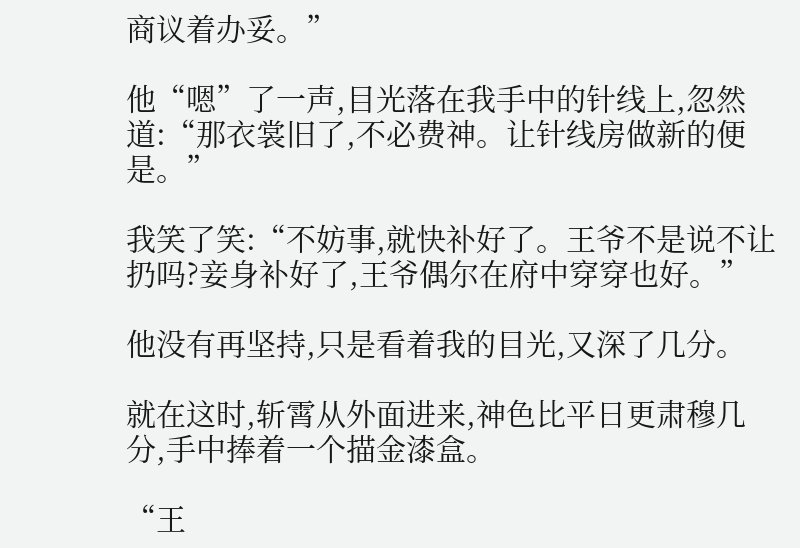商议着办妥。”

他“嗯”了一声,目光落在我手中的针线上,忽然道:“那衣裳旧了,不必费神。让针线房做新的便是。”

我笑了笑:“不妨事,就快补好了。王爷不是说不让扔吗?妾身补好了,王爷偶尔在府中穿穿也好。”

他没有再坚持,只是看着我的目光,又深了几分。

就在这时,斩霄从外面进来,神色比平日更肃穆几分,手中捧着一个描金漆盒。

“王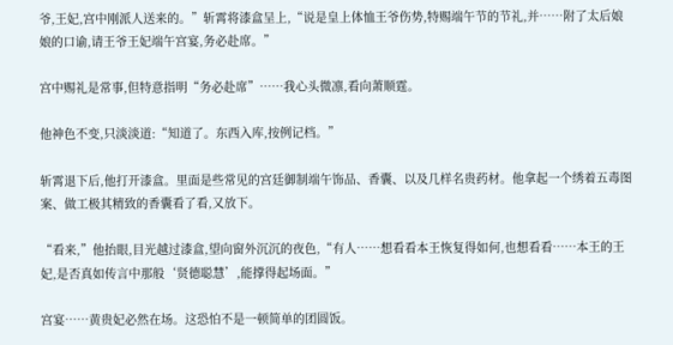爷,王妃,宫中刚派人送来的。”斩霄将漆盒呈上,“说是皇上体恤王爷伤势,特赐端午节的节礼,并……附了太后娘娘的口谕,请王爷王妃端午宫宴,务必赴席。”

宫中赐礼是常事,但特意指明“务必赴席”……我心头微凛,看向萧顺霆。

他神色不变,只淡淡道:“知道了。东西入库,按例记档。”

斩霄退下后,他打开漆盒。里面是些常见的宫廷御制端午饰品、香囊、以及几样名贵药材。他拿起一个绣着五毒图案、做工极其精致的香囊看了看,又放下。

“看来,”他抬眼,目光越过漆盒,望向窗外沉沉的夜色,“有人……想看看本王恢复得如何,也想看看……本王的王妃,是否真如传言中那般‘贤德聪慧’,能撑得起场面。”

宫宴……黄贵妃必然在场。这恐怕不是一顿简单的团圆饭。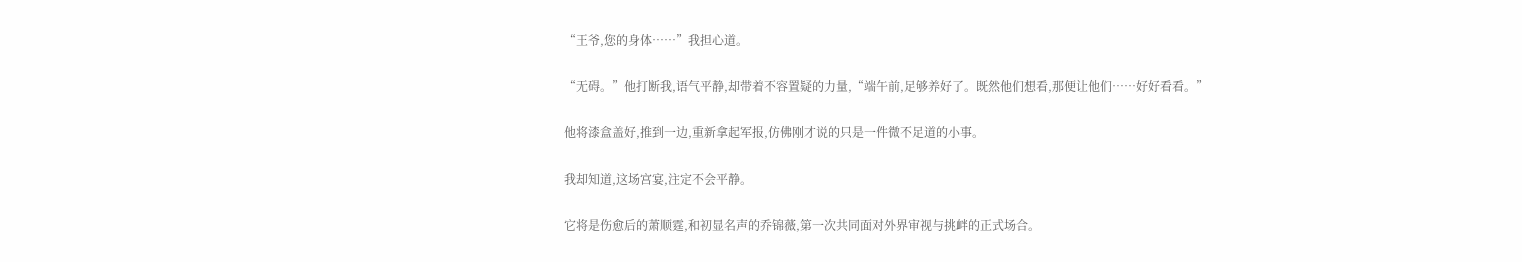“王爷,您的身体……”我担心道。

“无碍。”他打断我,语气平静,却带着不容置疑的力量,“端午前,足够养好了。既然他们想看,那便让他们……好好看看。”

他将漆盒盖好,推到一边,重新拿起军报,仿佛刚才说的只是一件微不足道的小事。

我却知道,这场宫宴,注定不会平静。

它将是伤愈后的萧顺霆,和初显名声的乔锦薇,第一次共同面对外界审视与挑衅的正式场合。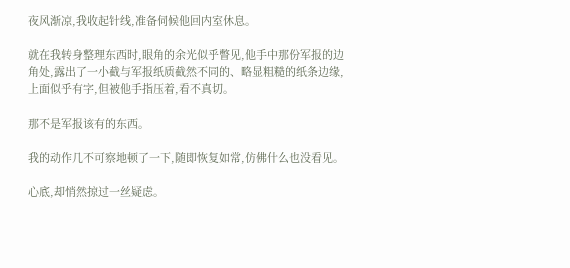夜风渐凉,我收起针线,准备伺候他回内室休息。

就在我转身整理东西时,眼角的余光似乎瞥见,他手中那份军报的边角处,露出了一小截与军报纸质截然不同的、略显粗糙的纸条边缘,上面似乎有字,但被他手指压着,看不真切。

那不是军报该有的东西。

我的动作几不可察地顿了一下,随即恢复如常,仿佛什么也没看见。

心底,却悄然掠过一丝疑虑。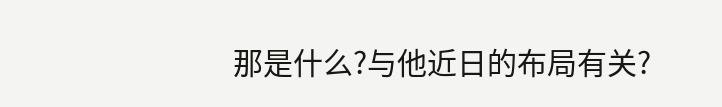那是什么?与他近日的布局有关?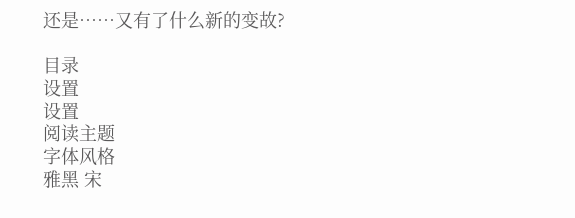还是……又有了什么新的变故?

目录
设置
设置
阅读主题
字体风格
雅黑 宋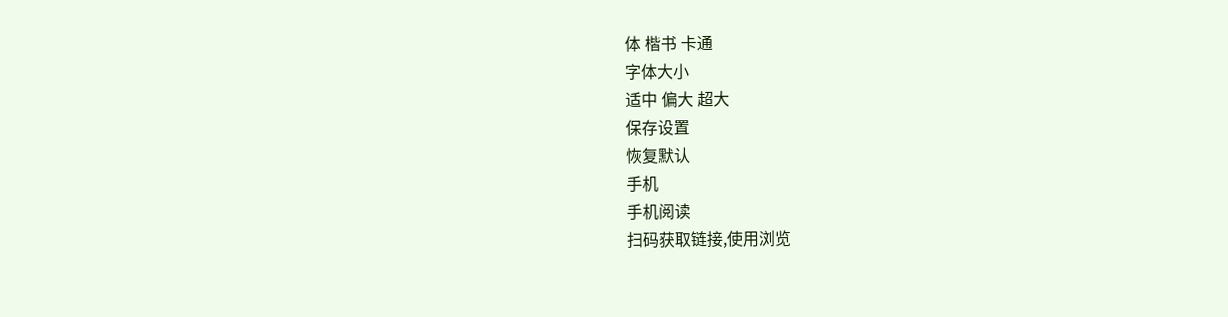体 楷书 卡通
字体大小
适中 偏大 超大
保存设置
恢复默认
手机
手机阅读
扫码获取链接,使用浏览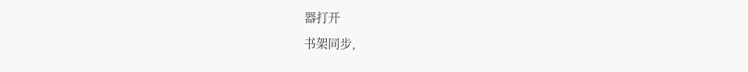器打开
书架同步,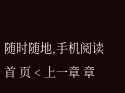随时随地,手机阅读
首 页 < 上一章 章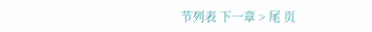节列表 下一章 > 尾 页